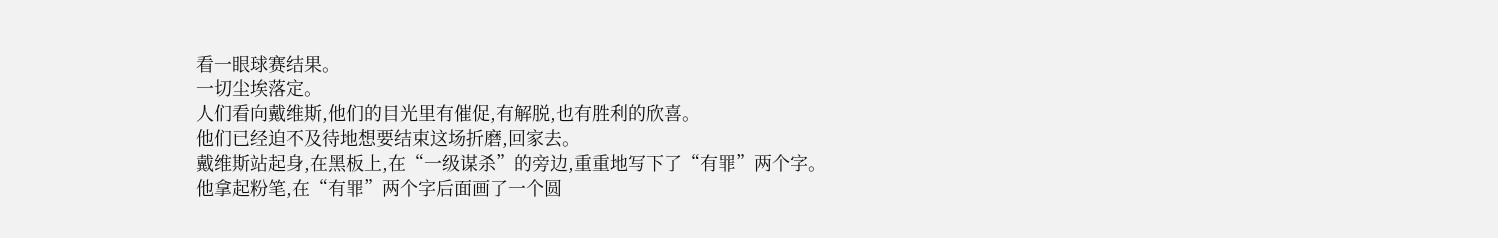看一眼球赛结果。
一切尘埃落定。
人们看向戴维斯,他们的目光里有催促,有解脱,也有胜利的欣喜。
他们已经迫不及待地想要结束这场折磨,回家去。
戴维斯站起身,在黑板上,在“一级谋杀”的旁边,重重地写下了“有罪”两个字。
他拿起粉笔,在“有罪”两个字后面画了一个圆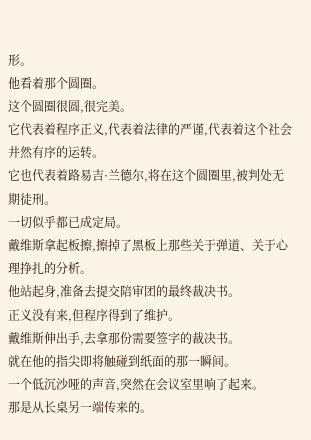形。
他看着那个圆圈。
这个圆圈很圆,很完美。
它代表着程序正义,代表着法律的严谨,代表着这个社会井然有序的运转。
它也代表着路易吉·兰德尔,将在这个圆圈里,被判处无期徒刑。
一切似乎都已成定局。
戴维斯拿起板擦,擦掉了黑板上那些关于弹道、关于心理挣扎的分析。
他站起身,准备去提交陪审团的最终裁决书。
正义没有来,但程序得到了维护。
戴维斯伸出手,去拿那份需要签字的裁决书。
就在他的指尖即将触碰到纸面的那一瞬间。
一个低沉沙哑的声音,突然在会议室里响了起来。
那是从长桌另一端传来的。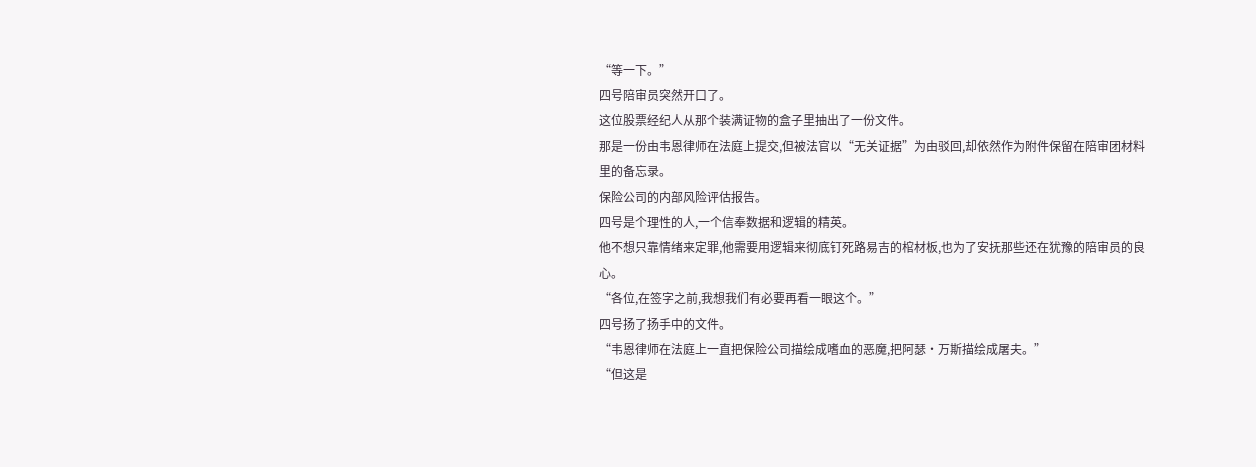“等一下。”
四号陪审员突然开口了。
这位股票经纪人从那个装满证物的盒子里抽出了一份文件。
那是一份由韦恩律师在法庭上提交,但被法官以“无关证据”为由驳回,却依然作为附件保留在陪审团材料里的备忘录。
保险公司的内部风险评估报告。
四号是个理性的人,一个信奉数据和逻辑的精英。
他不想只靠情绪来定罪,他需要用逻辑来彻底钉死路易吉的棺材板,也为了安抚那些还在犹豫的陪审员的良心。
“各位,在签字之前,我想我们有必要再看一眼这个。”
四号扬了扬手中的文件。
“韦恩律师在法庭上一直把保险公司描绘成嗜血的恶魔,把阿瑟·万斯描绘成屠夫。”
“但这是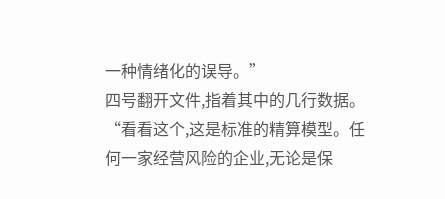一种情绪化的误导。”
四号翻开文件,指着其中的几行数据。
“看看这个,这是标准的精算模型。任何一家经营风险的企业,无论是保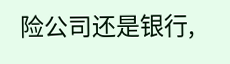险公司还是银行,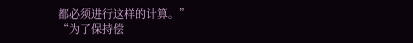都必须进行这样的计算。”
“为了保持偿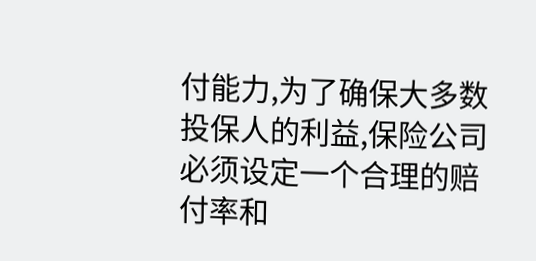付能力,为了确保大多数投保人的利益,保险公司必须设定一个合理的赔付率和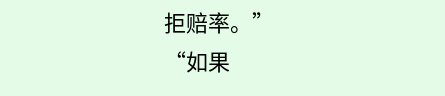拒赔率。”
“如果